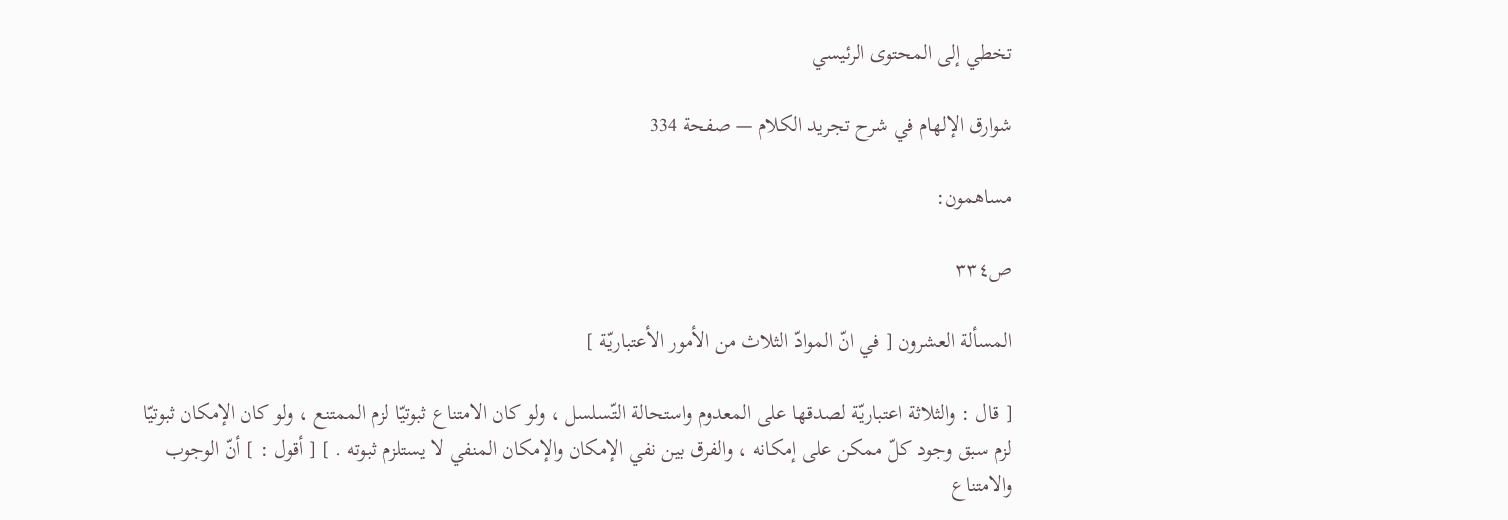تخطي إلى المحتوى الرئيسي

شوارق الإلهام في شرح تجريد الكلام — صفحة 334

مساهمون:

ص٣٣٤

المسألة العشرون [ في انّ الموادّ الثلاث من الأمور الأعتباريّة ]

[ قال : والثلاثة اعتباريّة لصدقها على المعدوم واستحالة التّسلسل ، ولو كان الامتناع ثبوتيّا لزم الممتنع ، ولو كان الإمكان ثبوتيّا لزم سبق وجود كلّ ممكن على إمكانه ، والفرق بين نفي الإمكان والإمكان المنفي لا يستلزم ثبوته . ] [ أقول : ] أنّ الوجوب والامتناع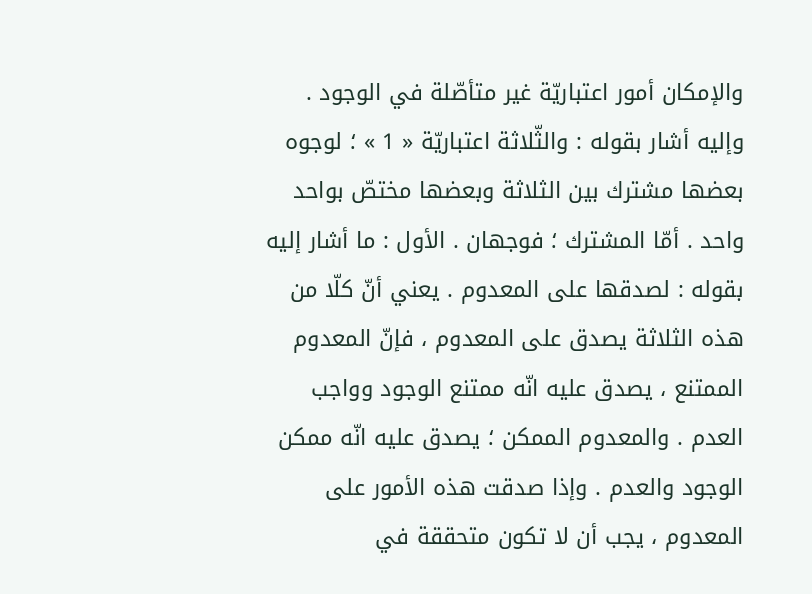والإمكان أمور اعتباريّة غير متأصّلة في الوجود . وإليه أشار بقوله : والثّلاثة اعتباريّة « 1 » ؛ لوجوه بعضها مشترك بين الثلاثة وبعضها مختصّ بواحد واحد . أمّا المشترك ؛ فوجهان . الأول : ما أشار إليه بقوله : لصدقها على المعدوم . يعني أنّ كلّا من هذه الثلاثة يصدق على المعدوم ، فإنّ المعدوم الممتنع ، يصدق عليه انّه ممتنع الوجود وواجب العدم . والمعدوم الممكن ؛ يصدق عليه انّه ممكن الوجود والعدم . وإذا صدقت هذه الأمور على المعدوم ، يجب أن لا تكون متحققة في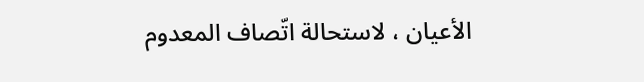الأعيان ، لاستحالة اتّصاف المعدوم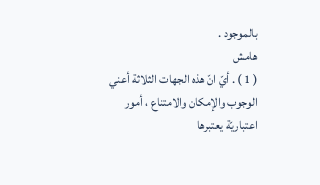بالموجود .
هامش
( 1 ) . أيّ انّ هذه الجهات الثلاثة أعني الوجوب والإمكان والامتناع ، أمور اعتباريّة يعتبرها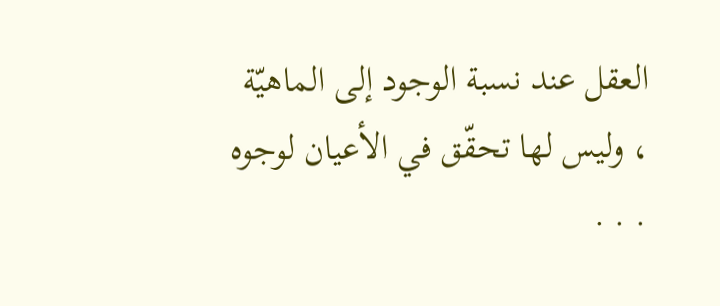العقل عند نسبة الوجود إلى الماهيّة ، وليس لها تحقّق في الأعيان لوجوه . . .